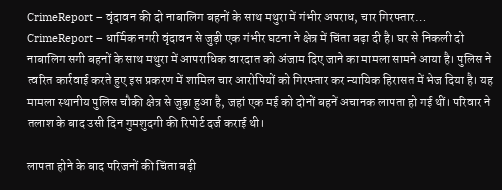CrimeReport – वृंदावन की दो नाबालिग बहनों के साथ मथुरा में गंभीर अपराध, चार गिरफ्तार…
CrimeReport – धार्मिक नगरी वृंदावन से जुड़ी एक गंभीर घटना ने क्षेत्र में चिंता बढ़ा दी है। घर से निकली दो नाबालिग सगी बहनों के साथ मथुरा में आपराधिक वारदात को अंजाम दिए जाने का मामला सामने आया है। पुलिस ने त्वरित कार्रवाई करते हुए इस प्रकरण में शामिल चार आरोपियों को गिरफ्तार कर न्यायिक हिरासत में भेज दिया है। यह मामला स्थानीय पुलिस चौकी क्षेत्र से जुड़ा हुआ है, जहां एक मई को दोनों बहनें अचानक लापता हो गई थीं। परिवार ने तलाश के बाद उसी दिन गुमशुदगी की रिपोर्ट दर्ज कराई थी।

लापता होने के बाद परिजनों की चिंता बढ़ी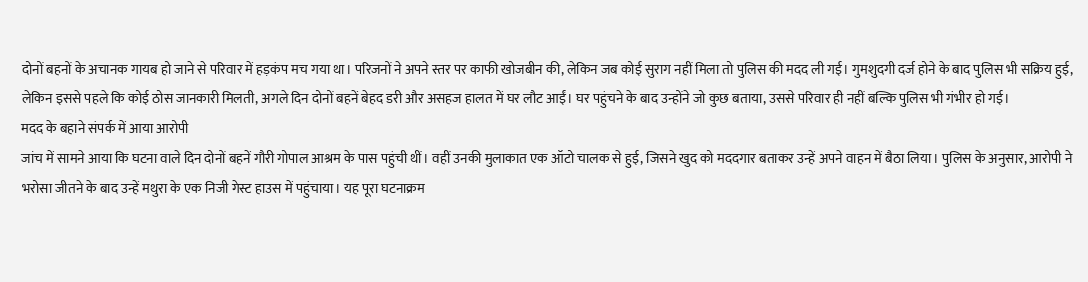दोनों बहनों के अचानक गायब हो जाने से परिवार में हड़कंप मच गया था। परिजनों ने अपने स्तर पर काफी खोजबीन की, लेकिन जब कोई सुराग नहीं मिला तो पुलिस की मदद ली गई। गुमशुदगी दर्ज होने के बाद पुलिस भी सक्रिय हुई, लेकिन इससे पहले कि कोई ठोस जानकारी मिलती, अगले दिन दोनों बहनें बेहद डरी और असहज हालत में घर लौट आईं। घर पहुंचने के बाद उन्होंने जो कुछ बताया, उससे परिवार ही नहीं बल्कि पुलिस भी गंभीर हो गई।
मदद के बहाने संपर्क में आया आरोपी
जांच में सामने आया कि घटना वाले दिन दोनों बहनें गौरी गोपाल आश्रम के पास पहुंची थीं। वहीं उनकी मुलाकात एक ऑटो चालक से हुई, जिसने खुद को मददगार बताकर उन्हें अपने वाहन में बैठा लिया। पुलिस के अनुसार, आरोपी ने भरोसा जीतने के बाद उन्हें मथुरा के एक निजी गेस्ट हाउस में पहुंचाया। यह पूरा घटनाक्रम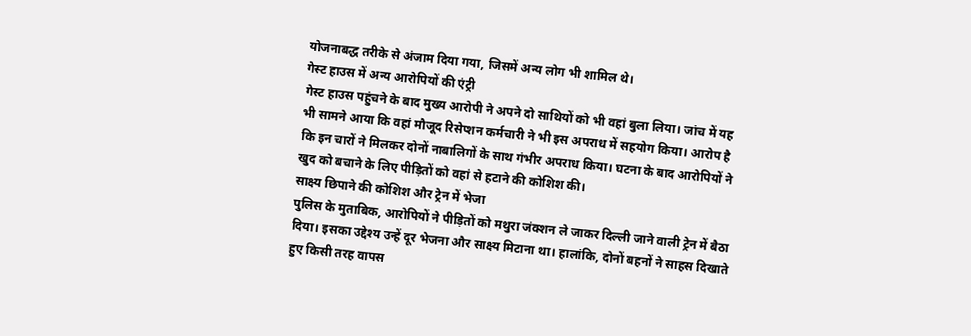योजनाबद्ध तरीके से अंजाम दिया गया, जिसमें अन्य लोग भी शामिल थे।
गेस्ट हाउस में अन्य आरोपियों की एंट्री
गेस्ट हाउस पहुंचने के बाद मुख्य आरोपी ने अपने दो साथियों को भी वहां बुला लिया। जांच में यह भी सामने आया कि वहां मौजूद रिसेप्शन कर्मचारी ने भी इस अपराध में सहयोग किया। आरोप है कि इन चारों ने मिलकर दोनों नाबालिगों के साथ गंभीर अपराध किया। घटना के बाद आरोपियों ने खुद को बचाने के लिए पीड़ितों को वहां से हटाने की कोशिश की।
साक्ष्य छिपाने की कोशिश और ट्रेन में भेजा
पुलिस के मुताबिक, आरोपियों ने पीड़ितों को मथुरा जंक्शन ले जाकर दिल्ली जाने वाली ट्रेन में बैठा दिया। इसका उद्देश्य उन्हें दूर भेजना और साक्ष्य मिटाना था। हालांकि, दोनों बहनों ने साहस दिखाते हुए किसी तरह वापस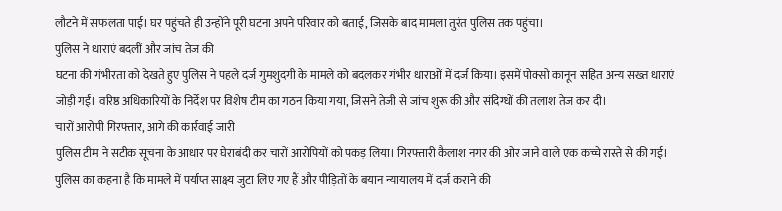लौटने में सफलता पाई। घर पहुंचते ही उन्होंने पूरी घटना अपने परिवार को बताई, जिसके बाद मामला तुरंत पुलिस तक पहुंचा।
पुलिस ने धाराएं बदलीं और जांच तेज की
घटना की गंभीरता को देखते हुए पुलिस ने पहले दर्ज गुमशुदगी के मामले को बदलकर गंभीर धाराओं में दर्ज किया। इसमें पोक्सो कानून सहित अन्य सख्त धाराएं जोड़ी गईं। वरिष्ठ अधिकारियों के निर्देश पर विशेष टीम का गठन किया गया, जिसने तेजी से जांच शुरू की और संदिग्धों की तलाश तेज कर दी।
चारों आरोपी गिरफ्तार, आगे की कार्रवाई जारी
पुलिस टीम ने सटीक सूचना के आधार पर घेराबंदी कर चारों आरोपियों को पकड़ लिया। गिरफ्तारी कैलाश नगर की ओर जाने वाले एक कच्चे रास्ते से की गई। पुलिस का कहना है कि मामले में पर्याप्त साक्ष्य जुटा लिए गए हैं और पीड़ितों के बयान न्यायालय में दर्ज कराने की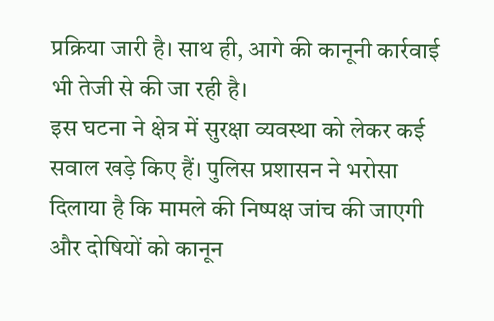प्रक्रिया जारी है। साथ ही, आगे की कानूनी कार्रवाई भी तेजी से की जा रही है।
इस घटना ने क्षेत्र में सुरक्षा व्यवस्था को लेकर कई सवाल खड़े किए हैं। पुलिस प्रशासन ने भरोसा दिलाया है कि मामले की निष्पक्ष जांच की जाएगी और दोषियों को कानून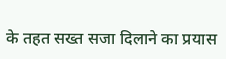के तहत सख्त सजा दिलाने का प्रयास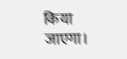किया जाएगा।